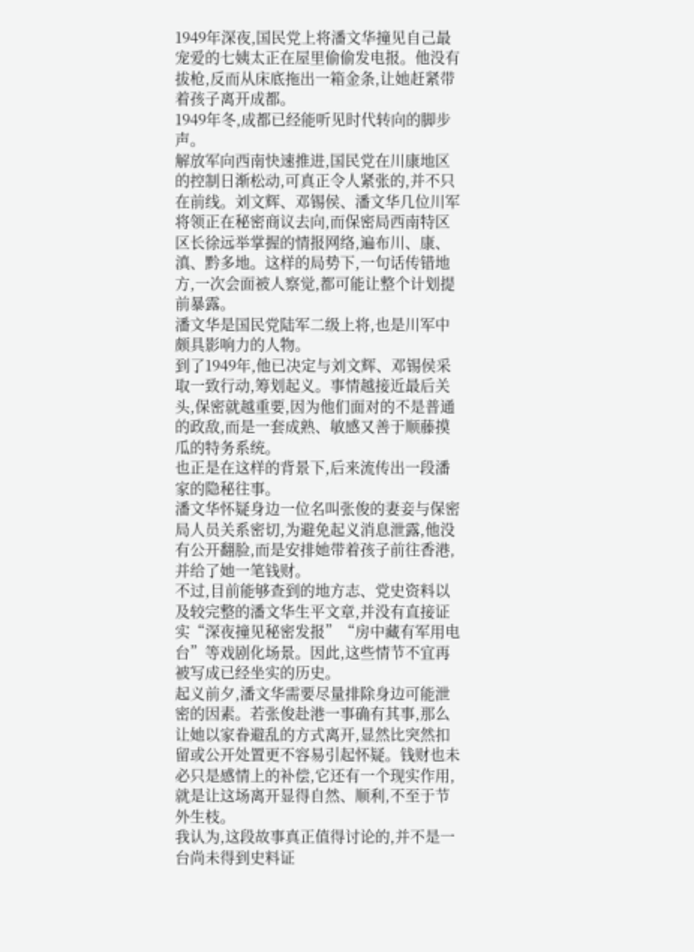1949年深夜,国民党上将潘文华撞见自己最宠爱的七姨太正在屋里偷偷发电报。他没有拔枪,反而从床底拖出一箱金条,让她赶紧带着孩子离开成都。
1949年冬,成都已经能听见时代转向的脚步声。
解放军向西南快速推进,国民党在川康地区的控制日渐松动,可真正令人紧张的,并不只在前线。刘文辉、邓锡侯、潘文华几位川军将领正在秘密商议去向,而保密局西南特区区长徐远举掌握的情报网络,遍布川、康、滇、黔多地。这样的局势下,一句话传错地方,一次会面被人察觉,都可能让整个计划提前暴露。
潘文华是国民党陆军二级上将,也是川军中颇具影响力的人物。
到了1949年,他已决定与刘文辉、邓锡侯采取一致行动,筹划起义。事情越接近最后关头,保密就越重要,因为他们面对的不是普通的政敌,而是一套成熟、敏感又善于顺藤摸瓜的特务系统。
也正是在这样的背景下,后来流传出一段潘家的隐秘往事。
潘文华怀疑身边一位名叫张俊的妻妾与保密局人员关系密切,为避免起义消息泄露,他没有公开翻脸,而是安排她带着孩子前往香港,并给了她一笔钱财。
不过,目前能够查到的地方志、党史资料以及较完整的潘文华生平文章,并没有直接证实“深夜撞见秘密发报”“房中藏有军用电台”等戏剧化场景。因此,这些情节不宜再被写成已经坐实的历史。
起义前夕,潘文华需要尽量排除身边可能泄密的因素。若张俊赴港一事确有其事,那么让她以家眷避乱的方式离开,显然比突然扣留或公开处置更不容易引起怀疑。钱财也未必只是感情上的补偿,它还有一个现实作用,就是让这场离开显得自然、顺利,不至于节外生枝。
我认为,这段故事真正值得讨论的,并不是一台尚未得到史料证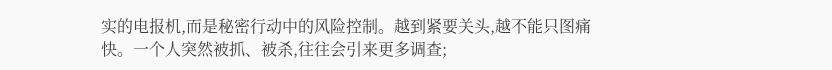实的电报机,而是秘密行动中的风险控制。越到紧要关头,越不能只图痛快。一个人突然被抓、被杀,往往会引来更多调查;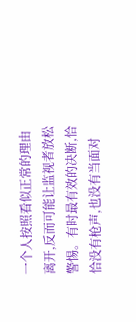一个人按照看似正常的理由离开,反而可能让监视者放松警惕。有时最有效的决断,恰恰没有枪声,也没有当面对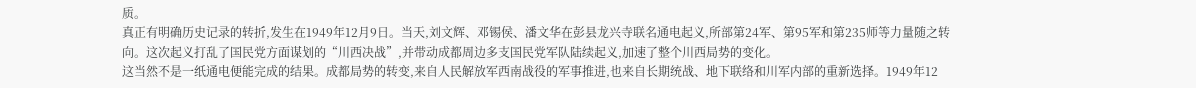质。
真正有明确历史记录的转折,发生在1949年12月9日。当天,刘文辉、邓锡侯、潘文华在彭县龙兴寺联名通电起义,所部第24军、第95军和第235师等力量随之转向。这次起义打乱了国民党方面谋划的“川西决战”,并带动成都周边多支国民党军队陆续起义,加速了整个川西局势的变化。
这当然不是一纸通电便能完成的结果。成都局势的转变,来自人民解放军西南战役的军事推进,也来自长期统战、地下联络和川军内部的重新选择。1949年12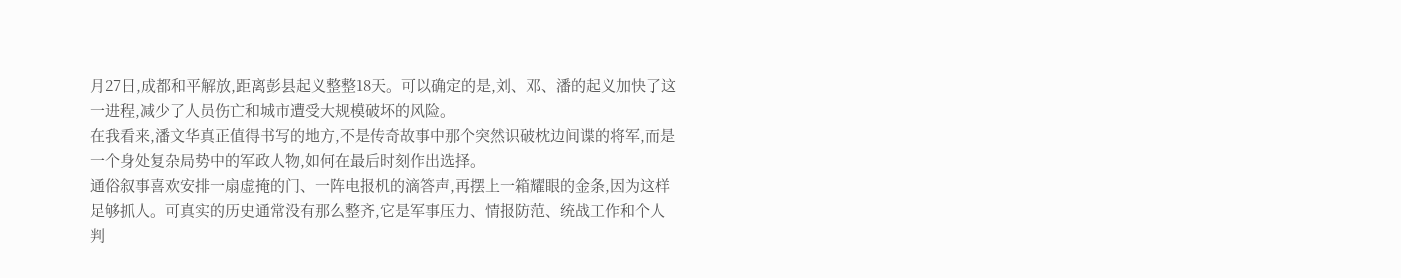月27日,成都和平解放,距离彭县起义整整18天。可以确定的是,刘、邓、潘的起义加快了这一进程,减少了人员伤亡和城市遭受大规模破坏的风险。
在我看来,潘文华真正值得书写的地方,不是传奇故事中那个突然识破枕边间谍的将军,而是一个身处复杂局势中的军政人物,如何在最后时刻作出选择。
通俗叙事喜欢安排一扇虚掩的门、一阵电报机的滴答声,再摆上一箱耀眼的金条,因为这样足够抓人。可真实的历史通常没有那么整齐,它是军事压力、情报防范、统战工作和个人判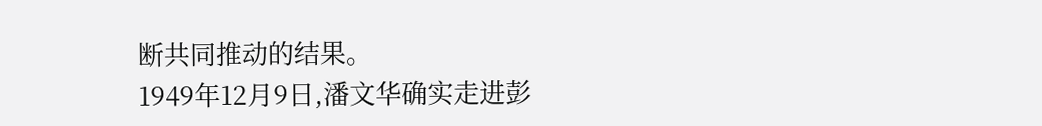断共同推动的结果。
1949年12月9日,潘文华确实走进彭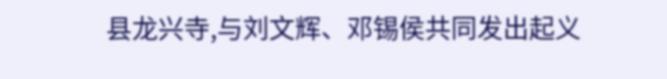县龙兴寺,与刘文辉、邓锡侯共同发出起义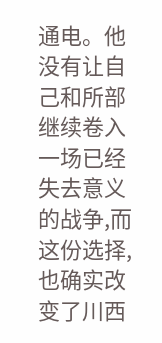通电。他没有让自己和所部继续卷入一场已经失去意义的战争,而这份选择,也确实改变了川西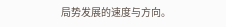局势发展的速度与方向。